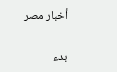أخبار مصر

بدء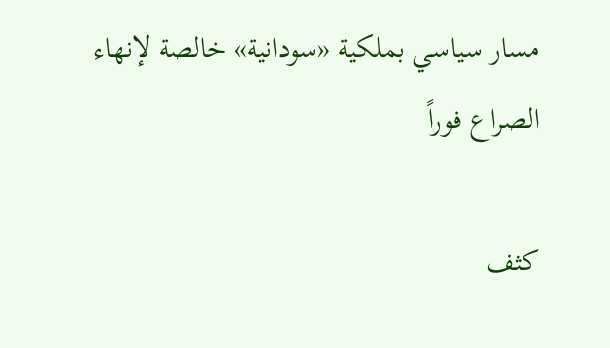مسار سياسي بملكية «سودانية» خالصة لإنهاء الصراع فوراً

كثف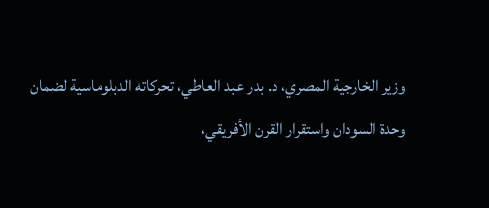وزير الخارجية المصري، د. بدر عبد العاطي، تحركاته الدبلوماسية لضمان وحدة السودان واستقرار القرن الأفريقي،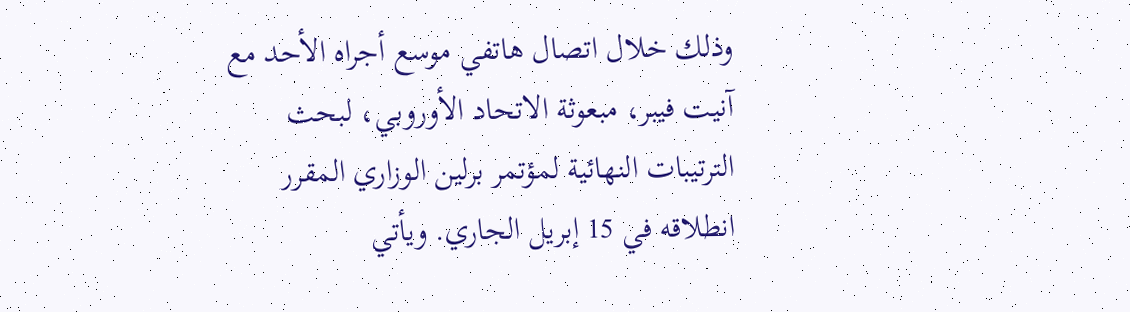وذلك خلال اتصال هاتفي موسع أجراه الأحد مع آنيت فيبر، مبعوثة الاتحاد الأوروبي، لبحث الترتيبات النهائية لمؤتمر برلين الوزاري المقرر انطلاقه في 15 إبريل الجاري. ويأتي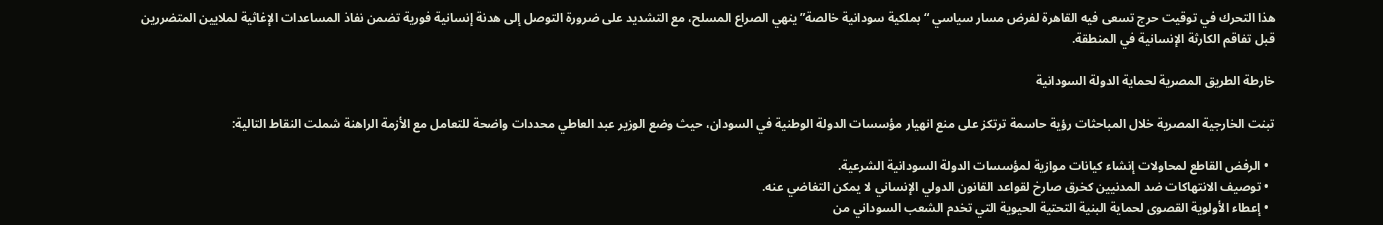هذا التحرك في توقيت حرج تسعى فيه القاهرة لفرض مسار سياسي “بملكية سودانية خالصة” ينهي الصراع المسلح، مع التشديد على ضرورة التوصل إلى هدنة إنسانية فورية تضمن نفاذ المساعدات الإغاثية لملايين المتضررين قبل تفاقم الكارثة الإنسانية في المنطقة.

خارطة الطريق المصرية لحماية الدولة السودانية

تبنت الخارجية المصرية خلال المباحثات رؤية حاسمة ترتكز على منع انهيار مؤسسات الدولة الوطنية في السودان، حيث وضع الوزير عبد العاطي محددات واضحة للتعامل مع الأزمة الراهنة شملت النقاط التالية:

  • الرفض القاطع لمحاولات إنشاء كيانات موازية لمؤسسات الدولة السودانية الشرعية.
  • توصيف الانتهاكات ضد المدنيين كخرق صارخ لقواعد القانون الدولي الإنساني لا يمكن التغاضي عنه.
  • إعطاء الأولوية القصوى لحماية البنية التحتية الحيوية التي تخدم الشعب السوداني من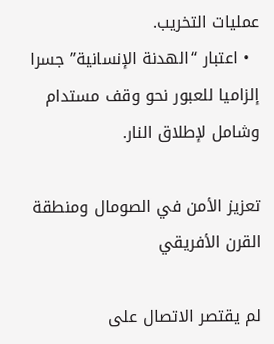عمليات التخريب.
  • اعتبار “الهدنة الإنسانية” جسرا إلزاميا للعبور نحو وقف مستدام وشامل لإطلاق النار.

تعزيز الأمن في الصومال ومنطقة القرن الأفريقي

لم يقتصر الاتصال على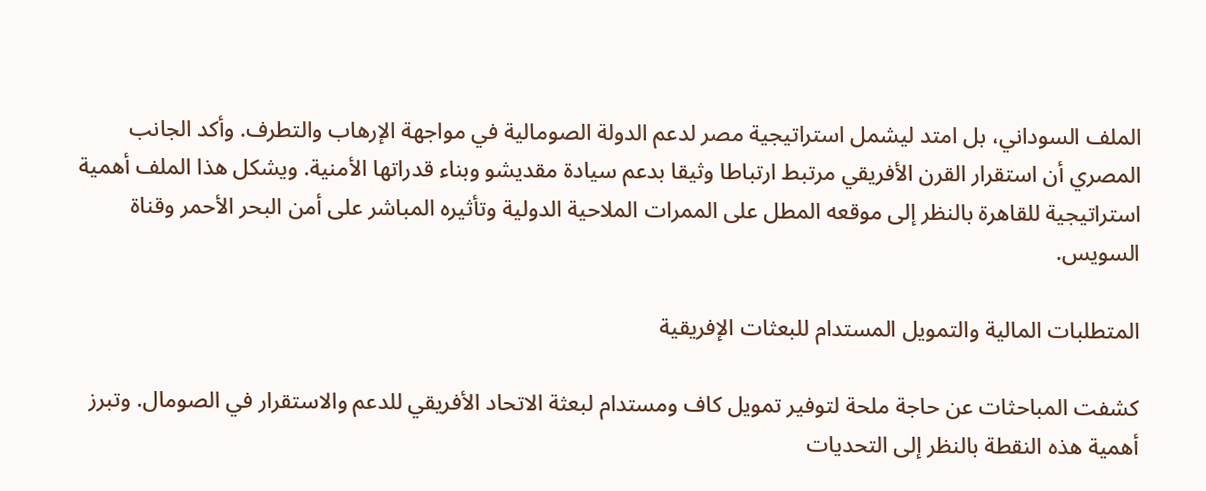الملف السوداني، بل امتد ليشمل استراتيجية مصر لدعم الدولة الصومالية في مواجهة الإرهاب والتطرف. وأكد الجانب المصري أن استقرار القرن الأفريقي مرتبط ارتباطا وثيقا بدعم سيادة مقديشو وبناء قدراتها الأمنية. ويشكل هذا الملف أهمية استراتيجية للقاهرة بالنظر إلى موقعه المطل على الممرات الملاحية الدولية وتأثيره المباشر على أمن البحر الأحمر وقناة السويس.

المتطلبات المالية والتمويل المستدام للبعثات الإفريقية

كشفت المباحثات عن حاجة ملحة لتوفير تمويل كاف ومستدام لبعثة الاتحاد الأفريقي للدعم والاستقرار في الصومال. وتبرز أهمية هذه النقطة بالنظر إلى التحديات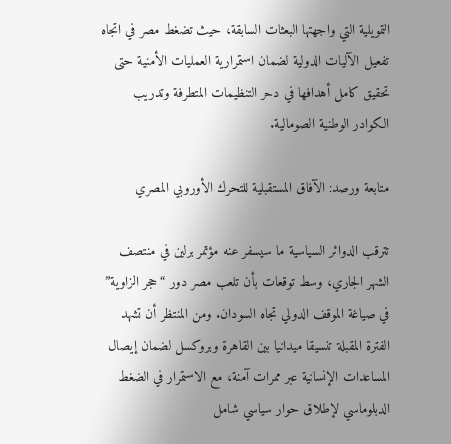التمويلية التي واجهتها البعثات السابقة، حيث تضغط مصر في اتجاه تفعيل الآليات الدولية لضمان استمرارية العمليات الأمنية حتى تحقيق كامل أهدافها في دحر التنظيمات المتطرفة وتدريب الكوادر الوطنية الصومالية.

متابعة ورصد: الآفاق المستقبلية للتحرك الأوروبي المصري

تترقب الدوائر السياسية ما سيسفر عنه مؤتمر برلين في منتصف الشهر الجاري، وسط توقعات بأن تلعب مصر دور “حجر الزاوية” في صياغة الموقف الدولي تجاه السودان. ومن المنتظر أن تشهد الفترة المقبلة تنسيقا ميدانيا بين القاهرة وبروكسل لضمان إيصال المساعدات الإنسانية عبر ممرات آمنة، مع الاستمرار في الضغط الدبلوماسي لإطلاق حوار سياسي شامل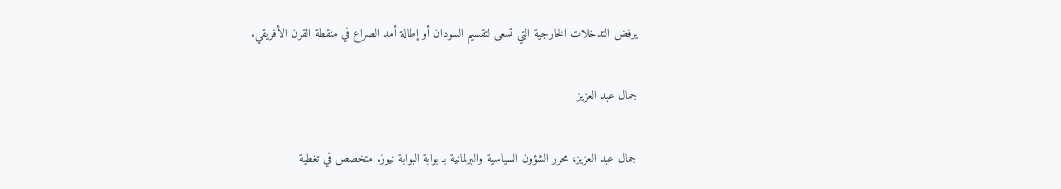يرفض التدخلات الخارجية التي تسعى لتقسيم السودان أو إطالة أمد الصراع في منقطة القرن الأفريقي.

جمال عبد العزيز

جمال عبد العزيز، محرر الشؤون السياسية والبرلمانية بـ بوابة البوابة نيوز. متخصص في تغطية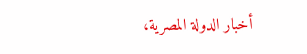أخبار الدولة المصرية،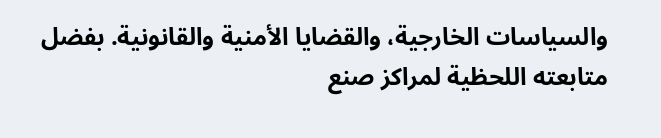والسياسات الخارجية، والقضايا الأمنية والقانونية. بفضل متابعته اللحظية لمراكز صنع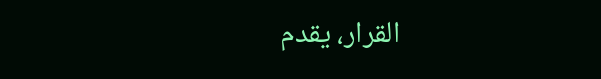القرار، يقدم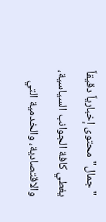"جمال" محتوى إخبارياً دقيقاً يغطي كافة الجوانب السياسية، والاقتصادية، والخدمية التي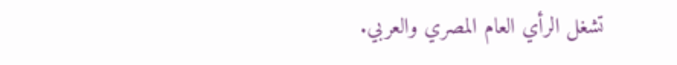تشغل الرأي العام المصري والعربي.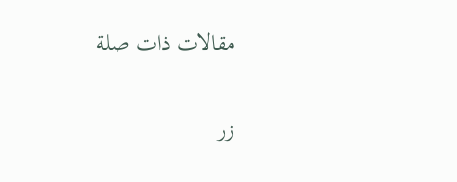مقالات ذات صلة

زر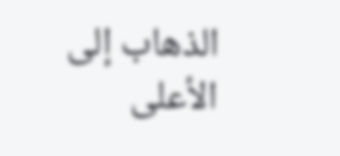الذهاب إلى الأعلى